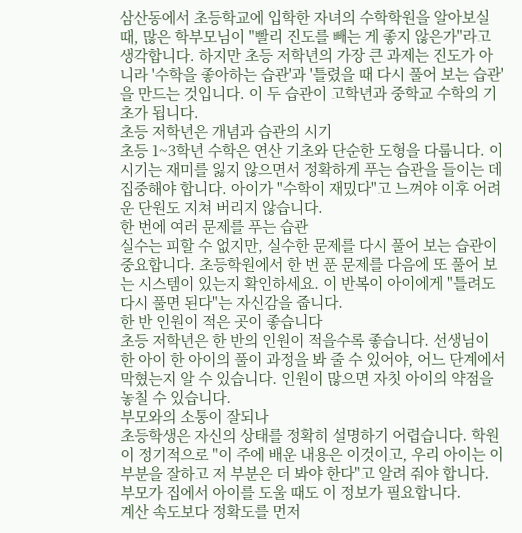삼산동에서 초등학교에 입학한 자녀의 수학학원을 알아보실 때, 많은 학부모님이 "빨리 진도를 빼는 게 좋지 않은가"라고 생각합니다. 하지만 초등 저학년의 가장 큰 과제는 진도가 아니라 '수학을 좋아하는 습관'과 '틀렸을 때 다시 풀어 보는 습관'을 만드는 것입니다. 이 두 습관이 고학년과 중학교 수학의 기초가 됩니다.
초등 저학년은 개념과 습관의 시기
초등 1~3학년 수학은 연산 기초와 단순한 도형을 다룹니다. 이 시기는 재미를 잃지 않으면서 정확하게 푸는 습관을 들이는 데 집중해야 합니다. 아이가 "수학이 재밌다"고 느껴야 이후 어려운 단원도 지쳐 버리지 않습니다.
한 번에 여러 문제를 푸는 습관
실수는 피할 수 없지만, 실수한 문제를 다시 풀어 보는 습관이 중요합니다. 초등학원에서 한 번 푼 문제를 다음에 또 풀어 보는 시스템이 있는지 확인하세요. 이 반복이 아이에게 "틀려도 다시 풀면 된다"는 자신감을 줍니다.
한 반 인원이 적은 곳이 좋습니다
초등 저학년은 한 반의 인원이 적을수록 좋습니다. 선생님이 한 아이 한 아이의 풀이 과정을 봐 줄 수 있어야, 어느 단계에서 막혔는지 알 수 있습니다. 인원이 많으면 자칫 아이의 약점을 놓칠 수 있습니다.
부모와의 소통이 잘되나
초등학생은 자신의 상태를 정확히 설명하기 어렵습니다. 학원이 정기적으로 "이 주에 배운 내용은 이것이고, 우리 아이는 이 부분을 잘하고 저 부분은 더 봐야 한다"고 알려 줘야 합니다. 부모가 집에서 아이를 도울 때도 이 정보가 필요합니다.
계산 속도보다 정확도를 먼저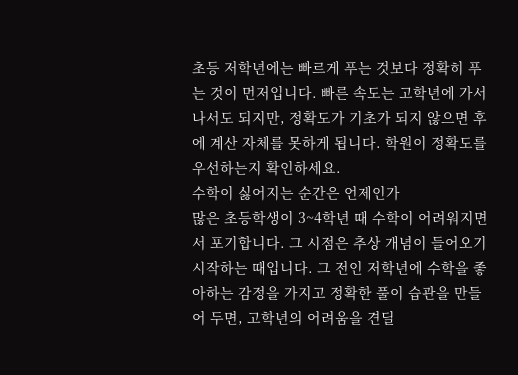초등 저학년에는 빠르게 푸는 것보다 정확히 푸는 것이 먼저입니다. 빠른 속도는 고학년에 가서 나서도 되지만, 정확도가 기초가 되지 않으면 후에 계산 자체를 못하게 됩니다. 학원이 정확도를 우선하는지 확인하세요.
수학이 싫어지는 순간은 언제인가
많은 초등학생이 3~4학년 때 수학이 어려워지면서 포기합니다. 그 시점은 추상 개념이 들어오기 시작하는 때입니다. 그 전인 저학년에 수학을 좋아하는 감정을 가지고 정확한 풀이 습관을 만들어 두면, 고학년의 어려움을 견딜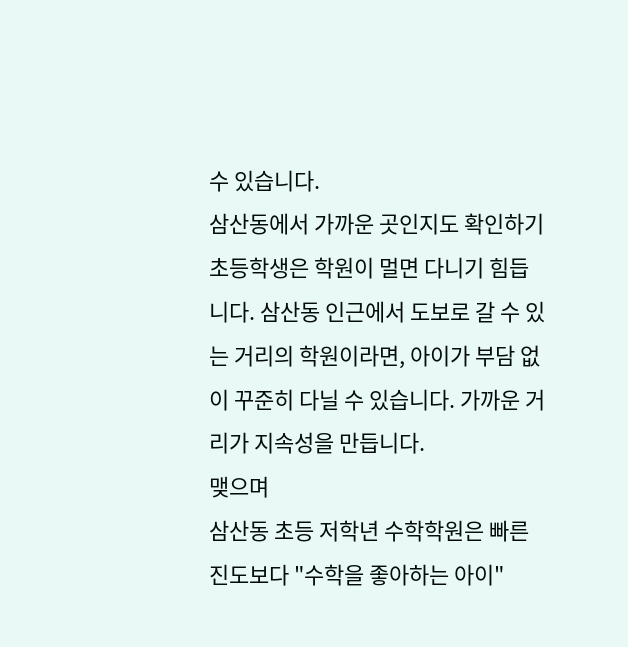수 있습니다.
삼산동에서 가까운 곳인지도 확인하기
초등학생은 학원이 멀면 다니기 힘듭니다. 삼산동 인근에서 도보로 갈 수 있는 거리의 학원이라면, 아이가 부담 없이 꾸준히 다닐 수 있습니다. 가까운 거리가 지속성을 만듭니다.
맺으며
삼산동 초등 저학년 수학학원은 빠른 진도보다 "수학을 좋아하는 아이"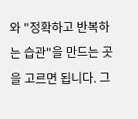와 "정확하고 반복하는 습관"을 만드는 곳을 고르면 됩니다. 그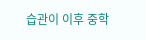습관이 이후 중학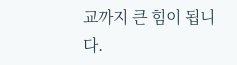교까지 큰 힘이 됩니다.